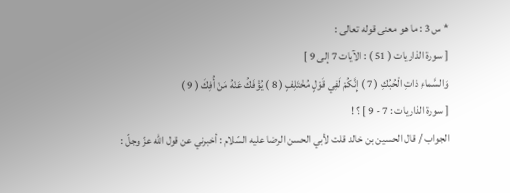* س 3 : ما هو معنى قوله تعالى :
[ سورة الذاريات ( 51 ) : الآيات 7 إلى 9 ]
وَالسَّماءِ ذاتِ الْحُبُكِ ( 7 ) إِنَّكُمْ لَفِي قَوْلٍ مُخْتَلِفٍ ( 8 ) يُؤْفَكُ عَنْهُ مَنْ أُفِكَ ( 9 )
[ سورة الذاريات : 7 - 9 ] ؟ !
الجواب / قال الحسين بن خالد قلت لأبي الحسن الرضا عليه السّلام : أخبرني عن قول اللّه عزّ وجلّ :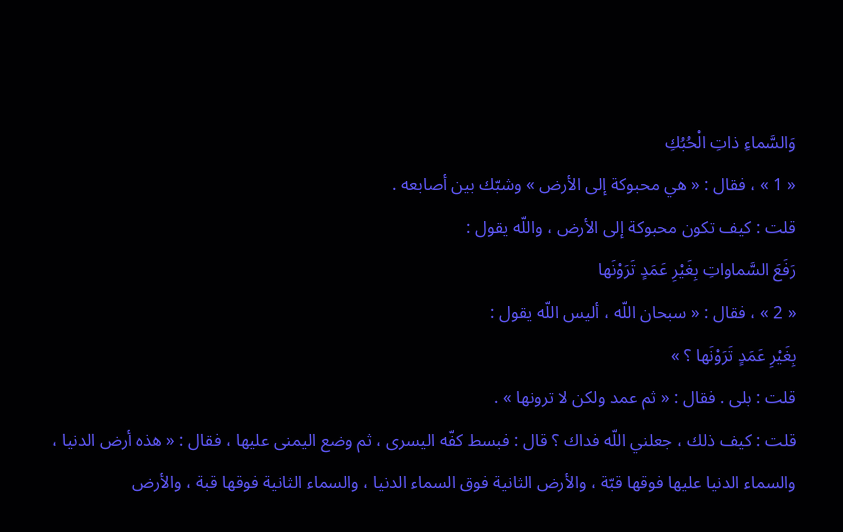وَالسَّماءِ ذاتِ الْحُبُكِ
« 1 » ، فقال : « هي محبوكة إلى الأرض » وشبّك بين أصابعه .
قلت : كيف تكون محبوكة إلى الأرض ، واللّه يقول :
رَفَعَ السَّماواتِ بِغَيْرِ عَمَدٍ تَرَوْنَها
« 2 » ، فقال : « سبحان اللّه ، أليس اللّه يقول :
بِغَيْرِ عَمَدٍ تَرَوْنَها ؟ »
قلت : بلى . فقال : « ثم عمد ولكن لا ترونها » .
قلت : كيف ذلك ، جعلني اللّه فداك ؟ قال : فبسط كفّه اليسرى ، ثم وضع اليمنى عليها ، فقال : « هذه أرض الدنيا ، والسماء الدنيا عليها فوقها قبّة ، والأرض الثانية فوق السماء الدنيا ، والسماء الثانية فوقها قبة ، والأرض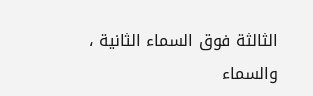الثالثة فوق السماء الثانية ، والسماء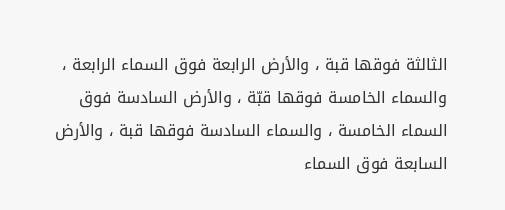الثالثة فوقها قبة ، والأرض الرابعة فوق السماء الرابعة ، والسماء الخامسة فوقها قبّة ، والأرض السادسة فوق السماء الخامسة ، والسماء السادسة فوقها قبة ، والأرض السابعة فوق السماء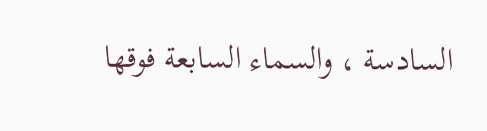السادسة ، والسماء السابعة فوقها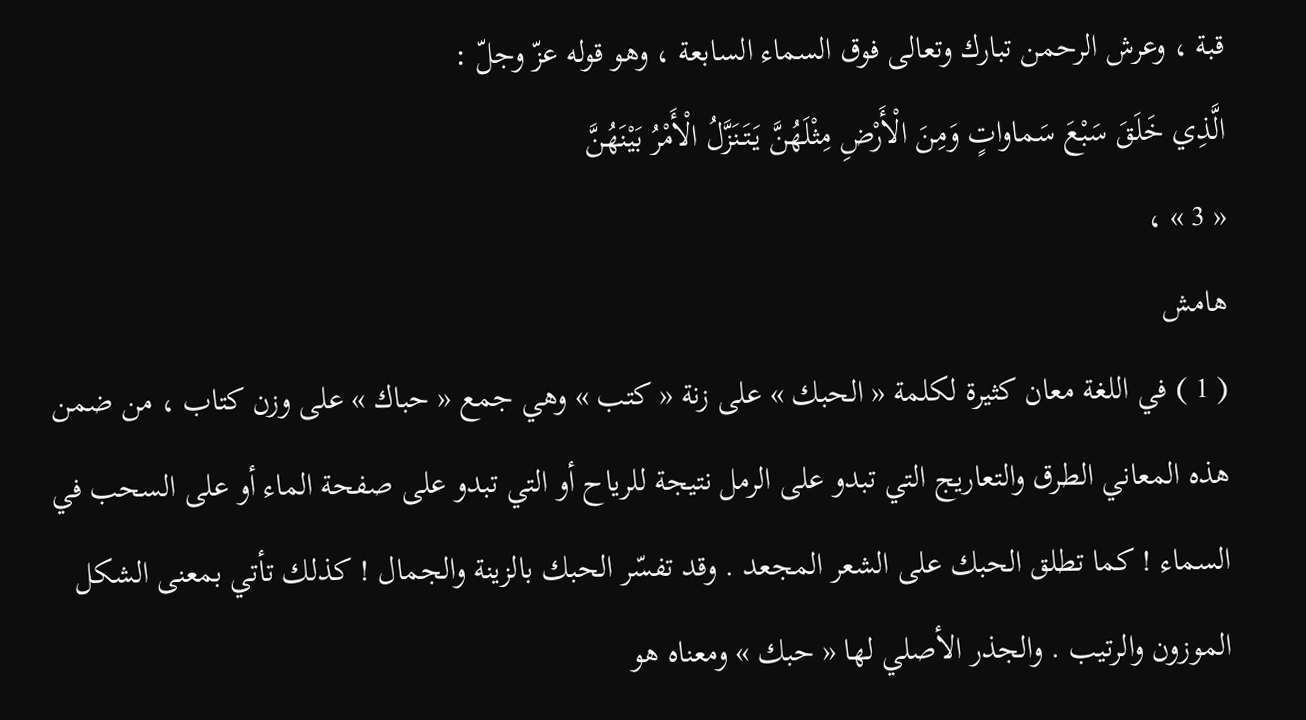قبة ، وعرش الرحمن تبارك وتعالى فوق السماء السابعة ، وهو قوله عزّ وجلّ :
الَّذِي خَلَقَ سَبْعَ سَماواتٍ وَمِنَ الْأَرْضِ مِثْلَهُنَّ يَتَنَزَّلُ الْأَمْرُ بَيْنَهُنَّ
« 3 » ،
هامش
( 1 ) في اللغة معان كثيرة لكلمة « الحبك » على زنة « كتب » وهي جمع « حباك » على وزن كتاب ، من ضمن هذه المعاني الطرق والتعاريج التي تبدو على الرمل نتيجة للرياح أو التي تبدو على صفحة الماء أو على السحب في السماء ! كما تطلق الحبك على الشعر المجعد . وقد تفسّر الحبك بالزينة والجمال ! كذلك تأتي بمعنى الشكل الموزون والرتيب . والجذر الأصلي لها « حبك » ومعناه هو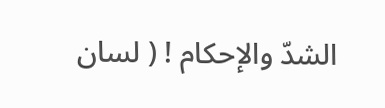الشدّ والإحكام ! ( لسان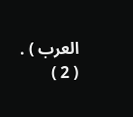العرب ) .
( 2 )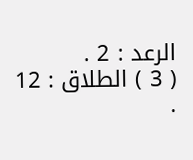الرعد : 2 .
( 3 ) الطلاق : 12 .